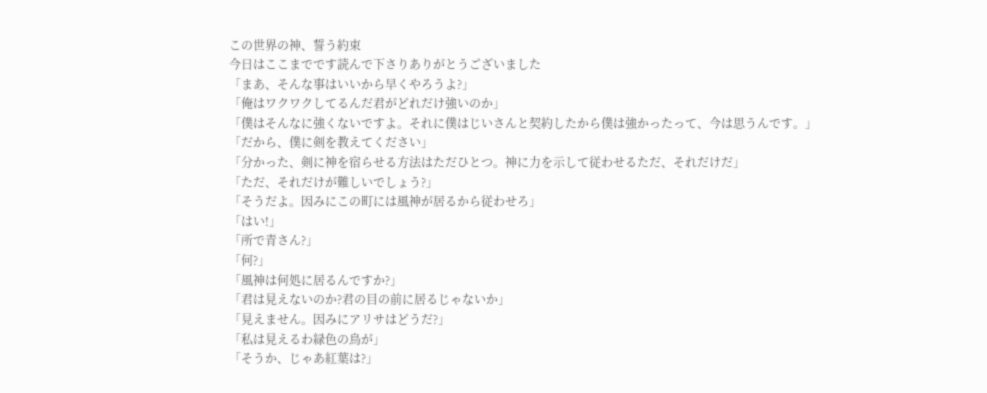この世界の神、誓う約束
今日はここまでです読んで下さりありがとうございました
「まあ、そんな事はいいから早くやろうよ?」
「俺はワクワクしてるんだ君がどれだけ強いのか」
「僕はそんなに強くないですよ。それに僕はじいさんと契約したから僕は強かったって、今は思うんです。」
「だから、僕に剣を教えてください」
「分かった、剣に神を宿らせる方法はただひとつ。神に力を示して従わせるただ、それだけだ」
「ただ、それだけが難しいでしょう?」
「そうだよ。因みにこの町には風神が居るから従わせろ」
「はい!」
「所で青さん?」
「何?」
「風神は何処に居るんですか?」
「君は見えないのか?君の目の前に居るじゃないか」
「見えません。因みにアリサはどうだ?」
「私は見えるわ緑色の鳥が」
「そうか、じゃあ紅葉は?」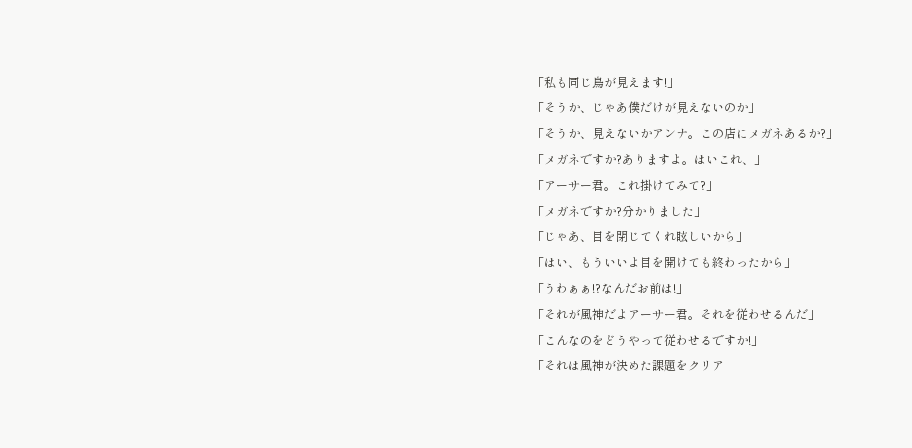「私も同じ鳥が見えます!」
「そうか、じゃあ僕だけが見えないのか」
「そうか、見えないかアンナ。この店にメガネあるか?」
「メガネですか?ありますよ。はいこれ、」
「アーサー君。これ掛けてみて?」
「メガネですか?分かりました」
「じゃあ、目を閉じてくれ眩しいから」
「はい、もういいよ目を開けても終わったから」
「うわぁぁ!?なんだお前は!」
「それが風神だよアーサー君。それを従わせるんだ」
「こんなのをどうやって従わせるですか!」
「それは風神が決めた課題をクリア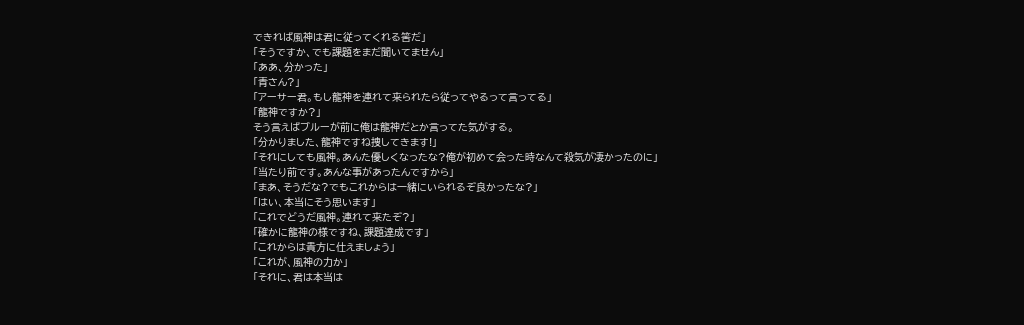できれば風神は君に従ってくれる筈だ」
「そうですか、でも課題をまだ聞いてません」
「ああ、分かった」
「青さん?」
「アーサー君。もし龍神を連れて来られたら従ってやるって言ってる」
「龍神ですか?」
そう言えばブルーが前に俺は龍神だとか言ってた気がする。
「分かりました、龍神ですね捜してきます!」
「それにしても風神。あんた優しくなったな?俺が初めて会った時なんて殺気が凄かったのに」
「当たり前です。あんな事があったんですから」
「まあ、そうだな?でもこれからは一緒にいられるぞ良かったな?」
「はい、本当にそう思います」
「これでどうだ風神。連れて来たぞ?」
「確かに龍神の様ですね、課題達成です」
「これからは貴方に仕えましょう」
「これが、風神の力か」
「それに、君は本当は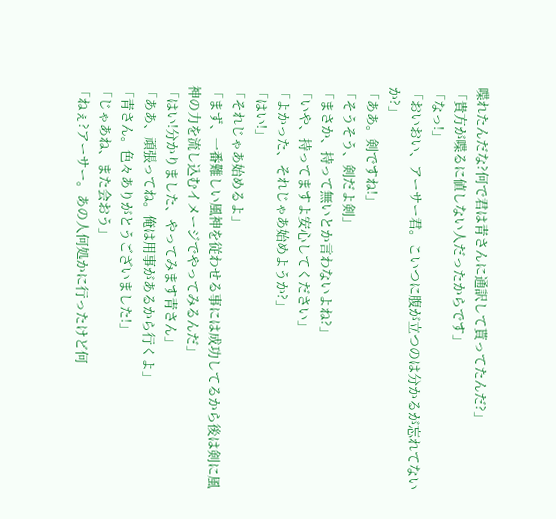喋れたんだな?何で君は青さんに通訳して貰ってたんだ?」
「貴方が喋るに値しない人だったからです」
「なっ!」
「おいおい、アーサー君。こいつに腹が立つのは分かるが忘れてないか?」
「ああ。剣ですね!」
「そうそう、剣だよ剣」
「まさか、持って無いとか言わないよね?」
「いや、持ってますよ安心してください」
「よかった、それじゃあ始めようか?」
「はい!」
「それじゃあ始めるよ」
「まず、一番難しい風神を従わせる事には成功してるから後は剣に風神の力を流し込むイメージでやってみるんだ」
「はい!分かりました、やってみます青さん」
「ああ、頑張ってね。俺は用事があるから行くよ」
「青さん。色々ありがとうございました!」
「じゃあね、また会おう」
「ねぇ?アーサー。あの人何処かに行ったけど何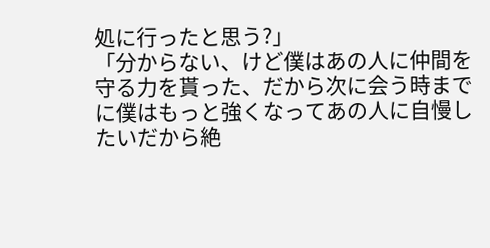処に行ったと思う?」
「分からない、けど僕はあの人に仲間を守る力を貰った、だから次に会う時までに僕はもっと強くなってあの人に自慢したいだから絶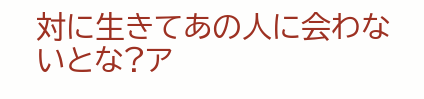対に生きてあの人に会わないとな?ア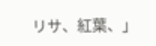リサ、紅葉、」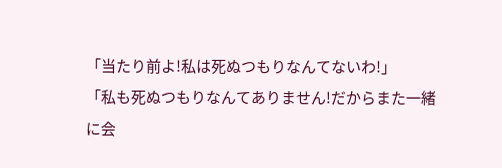「当たり前よ!私は死ぬつもりなんてないわ!」
「私も死ぬつもりなんてありません!だからまた一緒に会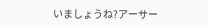いましょうね?アーサー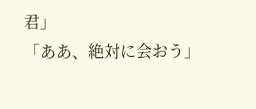君」
「ああ、絶対に会おう」